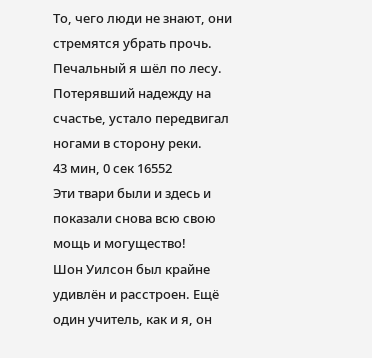То, чего люди не знают, они стремятся убрать прочь. Печальный я шёл по лесу. Потерявший надежду на счастье, устало передвигал ногами в сторону реки.
43 мин, 0 сек 16552
Эти твари были и здесь и показали снова всю свою мощь и могущество!
Шон Уилсон был крайне удивлён и расстроен. Ещё один учитель, как и я, он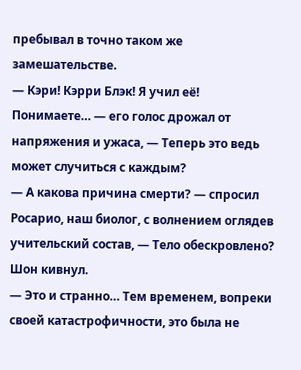пребывал в точно таком же замешательстве.
— Кэри! Кэрри Блэк! Я учил её! Понимаете… — его голос дрожал от напряжения и ужаса, — Теперь это ведь может случиться с каждым?
— А какова причина смерти? — спросил Росарио, наш биолог, с волнением оглядев учительский состав, — Тело обескровлено?
Шон кивнул.
— Это и странно… Тем временем, вопреки своей катастрофичности, это была не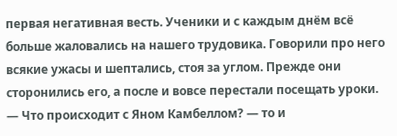первая негативная весть. Ученики и с каждым днём всё больше жаловались на нашего трудовика. Говорили про него всякие ужасы и шептались, стоя за углом. Прежде они сторонились его, а после и вовсе перестали посещать уроки.
— Что происходит с Яном Камбеллом? — то и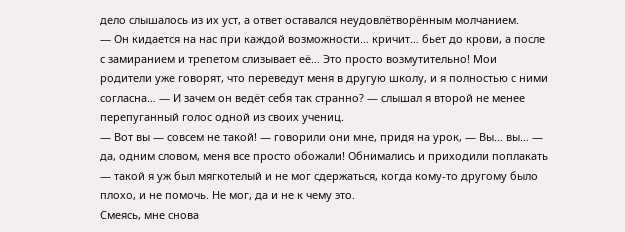дело слышалось из их уст, а ответ оставался неудовлётворённым молчанием.
— Он кидается на нас при каждой возможности… кричит… бьет до крови, а после с замиранием и трепетом слизывает её… Это просто возмутительно! Мои родители уже говорят, что переведут меня в другую школу, и я полностью с ними согласна… — И зачем он ведёт себя так странно? — слышал я второй не менее перепуганный голос одной из своих учениц.
— Вот вы — совсем не такой! — говорили они мне, придя на урок, — Вы… вы… — да, одним словом, меня все просто обожали! Обнимались и приходили поплакать — такой я уж был мягкотелый и не мог сдержаться, когда кому-то другому было плохо, и не помочь. Не мог, да и не к чему это.
Смеясь, мне снова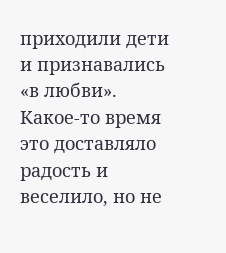приходили дети и признавались «в любви». Какое-то время это доставляло радость и веселило, но не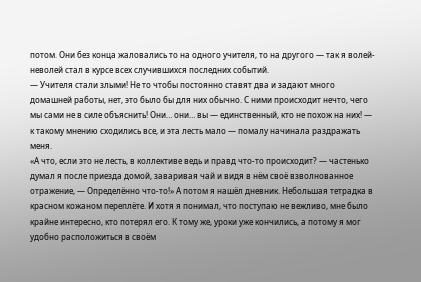потом. Они без конца жаловались то на одного учителя, то на другого — так я волей-неволей стал в курсе всех случившихся последних событий.
— Учителя стали злыми! Не то чтобы постоянно ставят два и задают много домашней работы, нет, это было бы для них обычно. С ними происходит нечто, чего мы сами не в силе объяснить! Они… они… вы — единственный, кто не похож на них! — к такому мнению сходились все, и эта лесть мало — помалу начинала раздражать меня.
«А что, если это не лесть, в коллективе ведь и правд что-то происходит? — частенько думал я после приезда домой, заваривая чай и видя в нём своё взволнованное отражение, — Определённо что-то!» А потом я нашёл дневник. Небольшая тетрадка в красном кожаном переплёте. И хотя я понимал, что поступаю не вежливо, мне было крайне интересно, кто потерял его. К тому же, уроки уже кончились, а потому я мог удобно расположиться в своём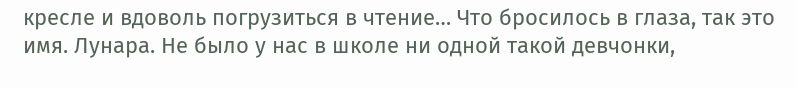кресле и вдоволь погрузиться в чтение… Что бросилось в глаза, так это имя. Лунара. Не было у нас в школе ни одной такой девчонки,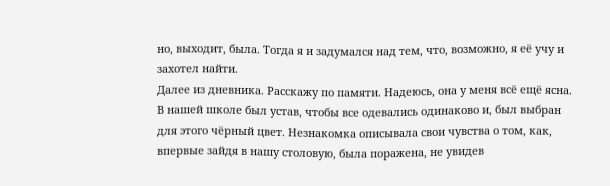но, выходит, была. Тогда я и задумался над тем, что, возможно, я её учу и захотел найти.
Далее из дневника. Расскажу по памяти. Надеюсь, она у меня всё ещё ясна.
В нашей школе был устав, чтобы все одевались одинаково и, был выбран для этого чёрный цвет. Незнакомка описывала свои чувства о том, как, впервые зайдя в нашу столовую, была поражена, не увидев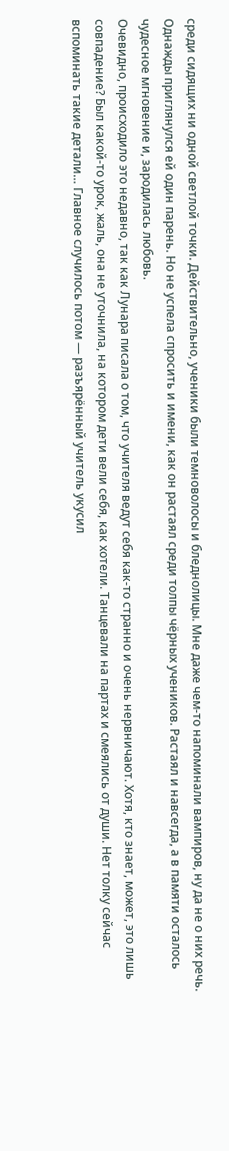среди сидящих ни одной светлой точки. Действительно, ученики были темноволосы и бледнолицы. Мне даже чем-то напоминали вампиров, ну да не о них речь.
Однажды приглянулся ей один парень. Но не успела спросить и имени, как он растаял среди толпы чёрных учеников. Растаял и навсегда, а в памяти осталось чудесное мгновение и, зародилась любовь.
Очевидно, происходило это недавно, так как Лунара писала о том, что учителя ведут себя как-то странно и очень нервничают. Хотя, кто знает, может, это лишь совпадение? Был какой-то урок, жаль, она не уточнила, на котором дети вели себя, как хотели. Танцевали на партах и смеялись от души. Нет толку сейчас вспоминать такие детали… Главное случилось потом — разъярённый учитель укусил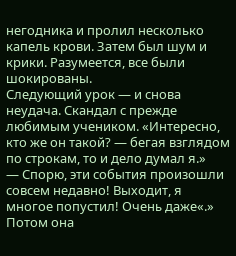негодника и пролил несколько капель крови. Затем был шум и крики. Разумеется, все были шокированы.
Следующий урок — и снова неудача. Скандал с прежде любимым учеником. «Интересно, кто же он такой? — бегая взглядом по строкам, то и дело думал я.»
— Спорю, эти события произошли совсем недавно! Выходит, я многое попустил! Очень даже«.»
Потом она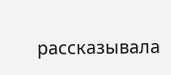рассказывала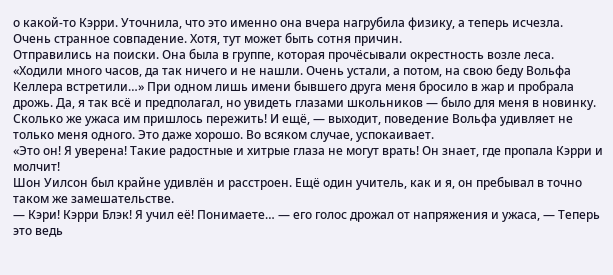о какой-то Кэрри. Уточнила, что это именно она вчера нагрубила физику, а теперь исчезла. Очень странное совпадение. Хотя, тут может быть сотня причин.
Отправились на поиски. Она была в группе, которая прочёсывали окрестность возле леса. «Ходили много часов, да так ничего и не нашли. Очень устали, а потом, на свою беду Вольфа Келлера встретили…» При одном лишь имени бывшего друга меня бросило в жар и пробрала дрожь. Да, я так всё и предполагал, но увидеть глазами школьников — было для меня в новинку. Сколько же ужаса им пришлось пережить! И ещё, — выходит, поведение Вольфа удивляет не только меня одного. Это даже хорошо. Во всяком случае, успокаивает.
«Это он! Я уверена! Такие радостные и хитрые глаза не могут врать! Он знает, где пропала Кэрри и молчит!
Шон Уилсон был крайне удивлён и расстроен. Ещё один учитель, как и я, он пребывал в точно таком же замешательстве.
— Кэри! Кэрри Блэк! Я учил её! Понимаете… — его голос дрожал от напряжения и ужаса, — Теперь это ведь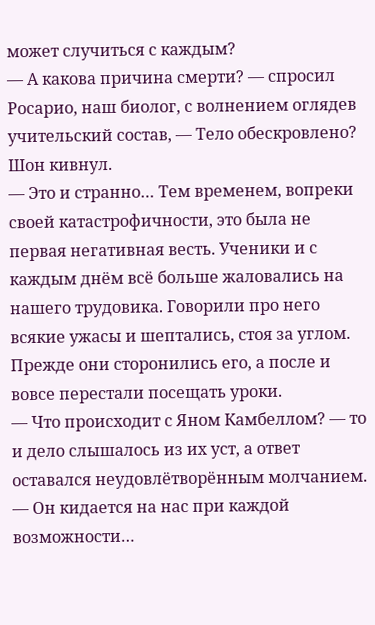может случиться с каждым?
— А какова причина смерти? — спросил Росарио, наш биолог, с волнением оглядев учительский состав, — Тело обескровлено?
Шон кивнул.
— Это и странно… Тем временем, вопреки своей катастрофичности, это была не первая негативная весть. Ученики и с каждым днём всё больше жаловались на нашего трудовика. Говорили про него всякие ужасы и шептались, стоя за углом. Прежде они сторонились его, а после и вовсе перестали посещать уроки.
— Что происходит с Яном Камбеллом? — то и дело слышалось из их уст, а ответ оставался неудовлётворённым молчанием.
— Он кидается на нас при каждой возможности…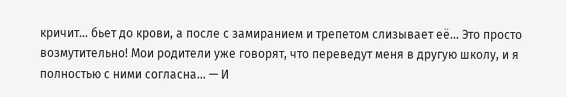кричит… бьет до крови, а после с замиранием и трепетом слизывает её… Это просто возмутительно! Мои родители уже говорят, что переведут меня в другую школу, и я полностью с ними согласна… — И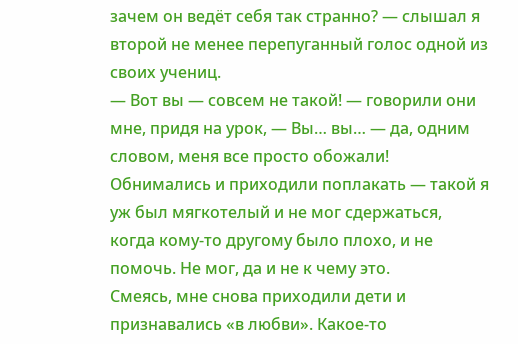зачем он ведёт себя так странно? — слышал я второй не менее перепуганный голос одной из своих учениц.
— Вот вы — совсем не такой! — говорили они мне, придя на урок, — Вы… вы… — да, одним словом, меня все просто обожали! Обнимались и приходили поплакать — такой я уж был мягкотелый и не мог сдержаться, когда кому-то другому было плохо, и не помочь. Не мог, да и не к чему это.
Смеясь, мне снова приходили дети и признавались «в любви». Какое-то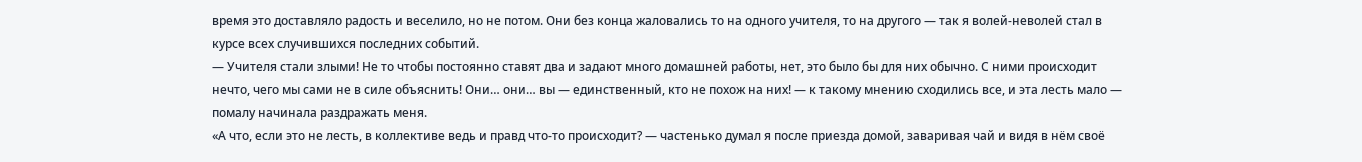время это доставляло радость и веселило, но не потом. Они без конца жаловались то на одного учителя, то на другого — так я волей-неволей стал в курсе всех случившихся последних событий.
— Учителя стали злыми! Не то чтобы постоянно ставят два и задают много домашней работы, нет, это было бы для них обычно. С ними происходит нечто, чего мы сами не в силе объяснить! Они… они… вы — единственный, кто не похож на них! — к такому мнению сходились все, и эта лесть мало — помалу начинала раздражать меня.
«А что, если это не лесть, в коллективе ведь и правд что-то происходит? — частенько думал я после приезда домой, заваривая чай и видя в нём своё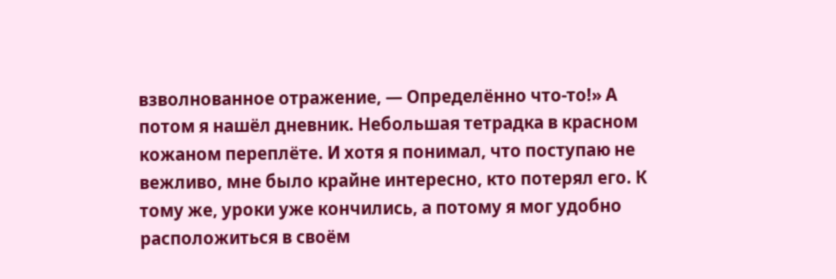взволнованное отражение, — Определённо что-то!» А потом я нашёл дневник. Небольшая тетрадка в красном кожаном переплёте. И хотя я понимал, что поступаю не вежливо, мне было крайне интересно, кто потерял его. К тому же, уроки уже кончились, а потому я мог удобно расположиться в своём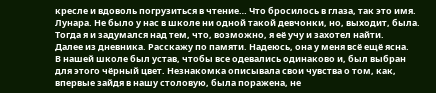кресле и вдоволь погрузиться в чтение… Что бросилось в глаза, так это имя. Лунара. Не было у нас в школе ни одной такой девчонки, но, выходит, была. Тогда я и задумался над тем, что, возможно, я её учу и захотел найти.
Далее из дневника. Расскажу по памяти. Надеюсь, она у меня всё ещё ясна.
В нашей школе был устав, чтобы все одевались одинаково и, был выбран для этого чёрный цвет. Незнакомка описывала свои чувства о том, как, впервые зайдя в нашу столовую, была поражена, не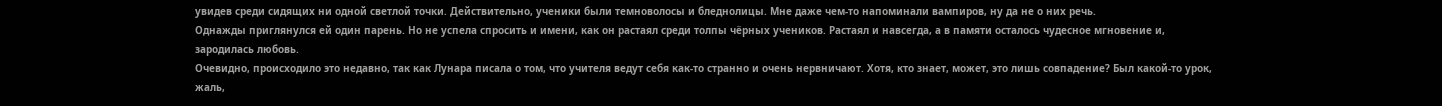увидев среди сидящих ни одной светлой точки. Действительно, ученики были темноволосы и бледнолицы. Мне даже чем-то напоминали вампиров, ну да не о них речь.
Однажды приглянулся ей один парень. Но не успела спросить и имени, как он растаял среди толпы чёрных учеников. Растаял и навсегда, а в памяти осталось чудесное мгновение и, зародилась любовь.
Очевидно, происходило это недавно, так как Лунара писала о том, что учителя ведут себя как-то странно и очень нервничают. Хотя, кто знает, может, это лишь совпадение? Был какой-то урок, жаль,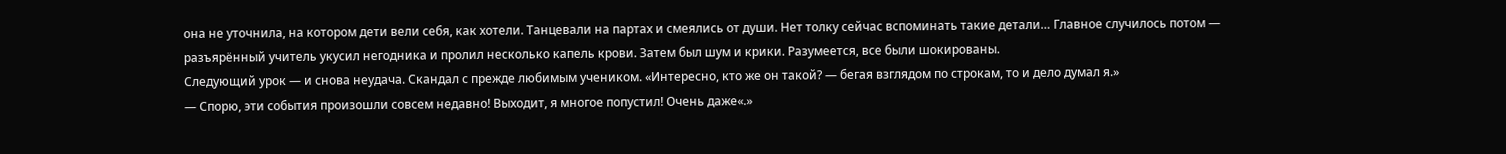она не уточнила, на котором дети вели себя, как хотели. Танцевали на партах и смеялись от души. Нет толку сейчас вспоминать такие детали… Главное случилось потом — разъярённый учитель укусил негодника и пролил несколько капель крови. Затем был шум и крики. Разумеется, все были шокированы.
Следующий урок — и снова неудача. Скандал с прежде любимым учеником. «Интересно, кто же он такой? — бегая взглядом по строкам, то и дело думал я.»
— Спорю, эти события произошли совсем недавно! Выходит, я многое попустил! Очень даже«.»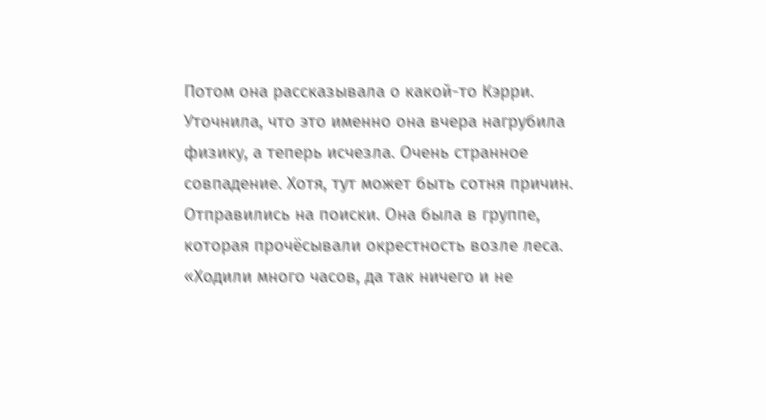Потом она рассказывала о какой-то Кэрри. Уточнила, что это именно она вчера нагрубила физику, а теперь исчезла. Очень странное совпадение. Хотя, тут может быть сотня причин.
Отправились на поиски. Она была в группе, которая прочёсывали окрестность возле леса. «Ходили много часов, да так ничего и не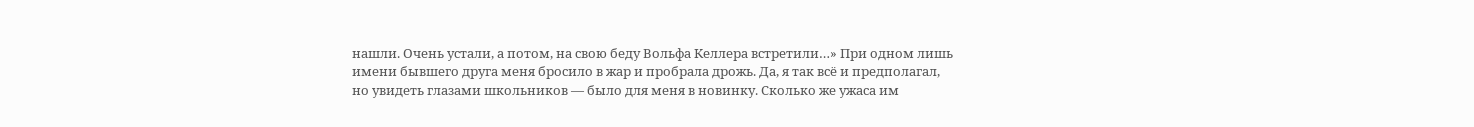нашли. Очень устали, а потом, на свою беду Вольфа Келлера встретили…» При одном лишь имени бывшего друга меня бросило в жар и пробрала дрожь. Да, я так всё и предполагал, но увидеть глазами школьников — было для меня в новинку. Сколько же ужаса им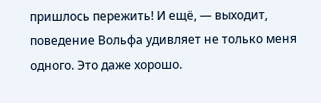пришлось пережить! И ещё, — выходит, поведение Вольфа удивляет не только меня одного. Это даже хорошо.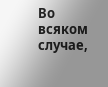Во всяком случае,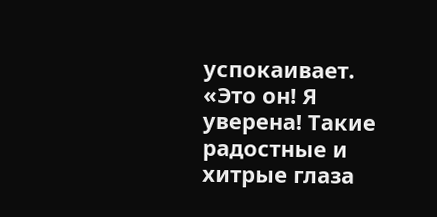успокаивает.
«Это он! Я уверена! Такие радостные и хитрые глаза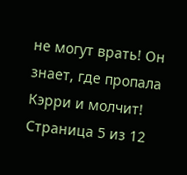не могут врать! Он знает, где пропала Кэрри и молчит!
Страница 5 из 12